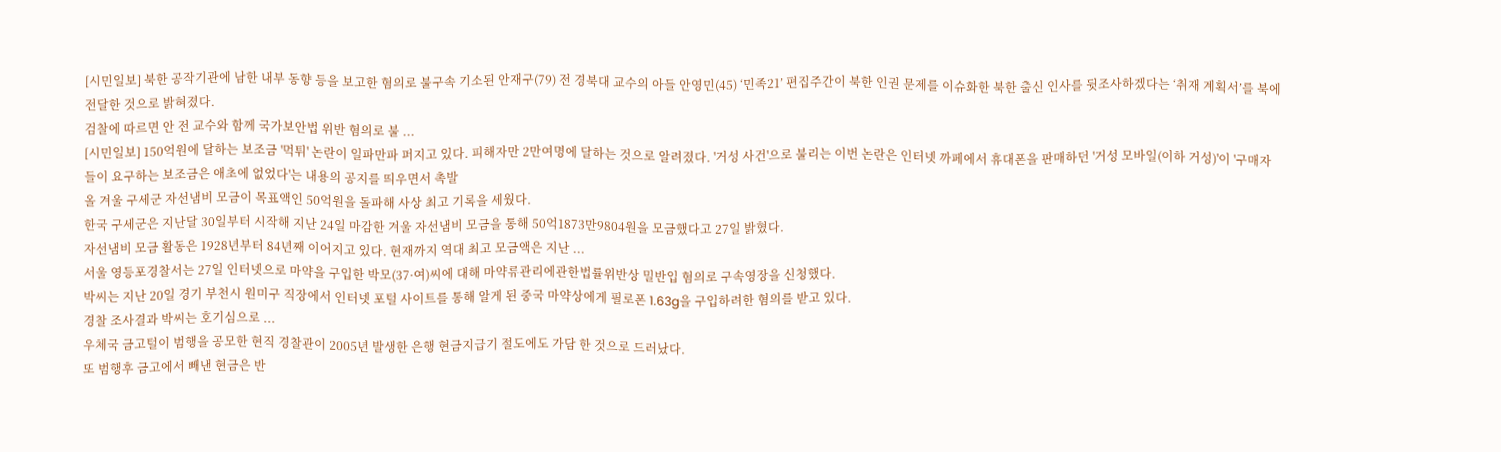[시민일보] 북한 공작기관에 남한 내부 동향 등을 보고한 혐의로 불구속 기소된 안재구(79) 전 경북대 교수의 아들 안영민(45) ‘민족21’ 편집주간이 북한 인권 문제를 이슈화한 북한 출신 인사를 뒷조사하겠다는 ‘취재 계획서’를 북에 전달한 것으로 밝혀졌다.
검찰에 따르면 안 전 교수와 함께 국가보안법 위반 혐의로 불 ...
[시민일보] 150억원에 달하는 보조금 '먹튀' 논란이 일파만파 퍼지고 있다. 피해자만 2만여명에 달하는 것으로 알려졌다. '거성 사건'으로 불리는 이번 논란은 인터넷 까페에서 휴대폰을 판매하던 '거성 모바일(이하 거성)'이 '구매자들이 요구하는 보조금은 애초에 없었다'는 내용의 공지를 띄우면서 촉발
올 겨울 구세군 자선냄비 모금이 목표액인 50억원을 돌파해 사상 최고 기록을 세웠다.
한국 구세군은 지난달 30일부터 시작해 지난 24일 마감한 겨울 자선냄비 모금을 통해 50억1873만9804원을 모금했다고 27일 밝혔다.
자선냄비 모금 활동은 1928년부터 84년째 이어지고 있다. 현재까지 역대 최고 모금액은 지난 ...
서울 영등포경찰서는 27일 인터넷으로 마약을 구입한 박모(37·여)씨에 대해 마약류관리에관한법률위반상 밀반입 혐의로 구속영장을 신청했다.
박씨는 지난 20일 경기 부천시 원미구 직장에서 인터넷 포털 사이트를 통해 알게 된 중국 마약상에게 필로폰 1.63g을 구입하려한 혐의를 받고 있다.
경찰 조사결과 박씨는 호기심으로 ...
우체국 금고털이 범행을 공모한 현직 경찰관이 2005년 발생한 은행 현금지급기 절도에도 가담 한 것으로 드러났다.
또 범행후 금고에서 빼낸 현금은 반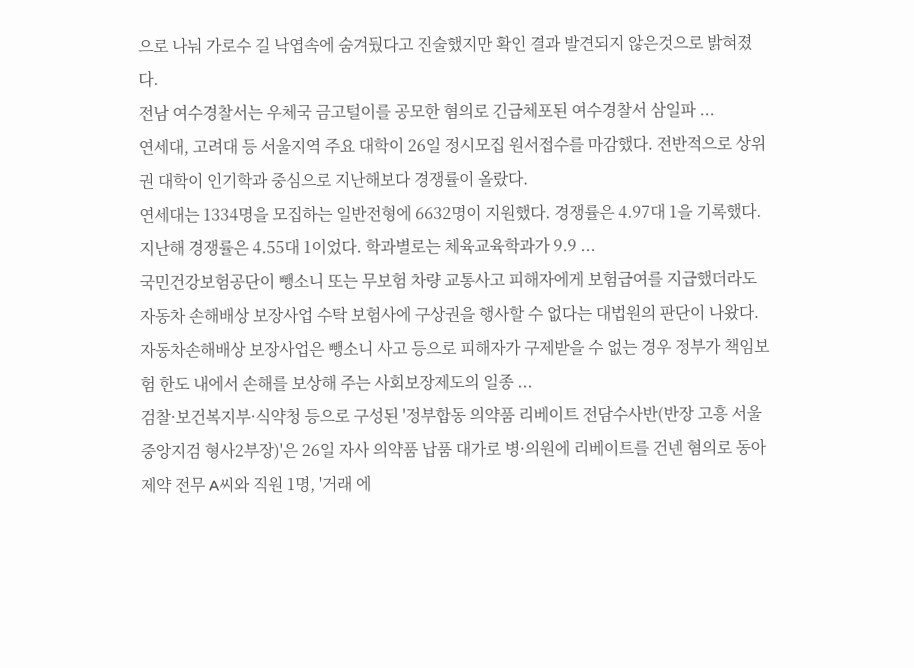으로 나눠 가로수 길 낙엽속에 숨겨뒀다고 진술했지만 확인 결과 발견되지 않은것으로 밝혀졌다.
전남 여수경찰서는 우체국 금고털이를 공모한 혐의로 긴급체포된 여수경찰서 삼일파 ...
연세대, 고려대 등 서울지역 주요 대학이 26일 정시모집 원서접수를 마감했다. 전반적으로 상위권 대학이 인기학과 중심으로 지난해보다 경쟁률이 올랐다.
연세대는 1334명을 모집하는 일반전형에 6632명이 지원했다. 경쟁률은 4.97대 1을 기록했다. 지난해 경쟁률은 4.55대 1이었다. 학과별로는 체육교육학과가 9.9 ...
국민건강보험공단이 뺑소니 또는 무보험 차량 교통사고 피해자에게 보험급여를 지급했더라도 자동차 손해배상 보장사업 수탁 보험사에 구상권을 행사할 수 없다는 대법원의 판단이 나왔다.
자동차손해배상 보장사업은 뺑소니 사고 등으로 피해자가 구제받을 수 없는 경우 정부가 책임보험 한도 내에서 손해를 보상해 주는 사회보장제도의 일종 ...
검찰·보건복지부·식약청 등으로 구성된 '정부합동 의약품 리베이트 전담수사반(반장 고흥 서울중앙지검 형사2부장)'은 26일 자사 의약품 납품 대가로 병·의원에 리베이트를 건넨 혐의로 동아제약 전무 A씨와 직원 1명, '거래 에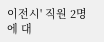이전시' 직원 2명에 대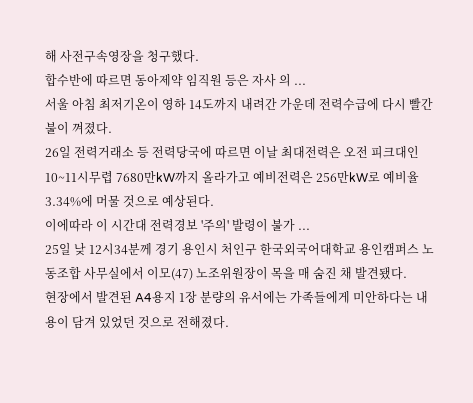해 사전구속영장을 청구했다.
합수반에 따르면 동아제약 임직원 등은 자사 의 ...
서울 아침 최저기온이 영하 14도까지 내려간 가운데 전력수급에 다시 빨간불이 껴졌다.
26일 전력거래소 등 전력당국에 따르면 이날 최대전력은 오전 피크대인 10~11시무렵 7680만kW까지 올라가고 예비전력은 256만kW로 예비율 3.34%에 머물 것으로 예상된다.
이에따라 이 시간대 전력경보 '주의' 발령이 불가 ...
25일 낮 12시34분께 경기 용인시 처인구 한국외국어대학교 용인캠퍼스 노동조합 사무실에서 이모(47) 노조위원장이 목을 매 숨진 채 발견됐다.
현장에서 발견된 A4용지 1장 분량의 유서에는 가족들에게 미안하다는 내용이 담겨 있었던 것으로 전해졌다.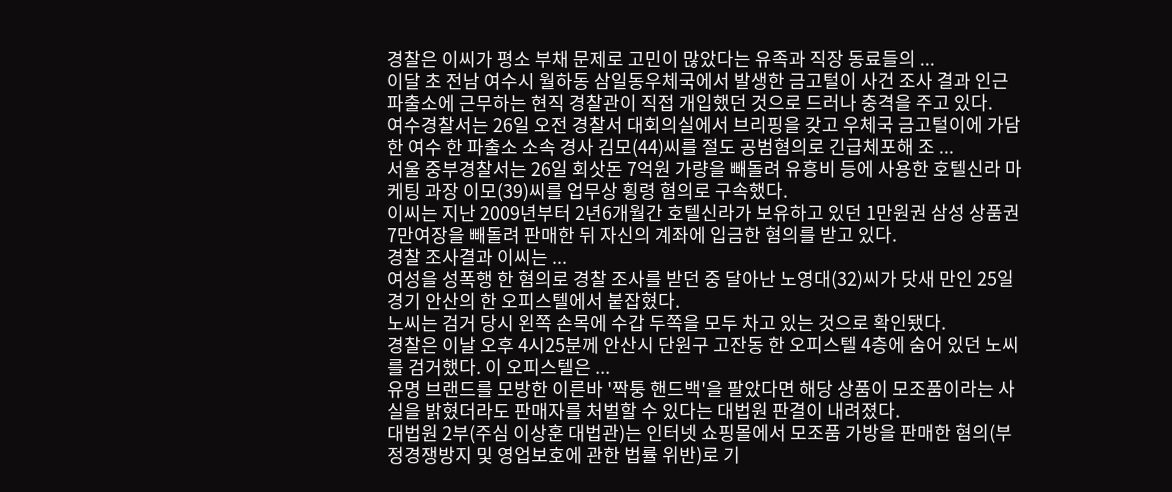경찰은 이씨가 평소 부채 문제로 고민이 많았다는 유족과 직장 동료들의 ...
이달 초 전남 여수시 월하동 삼일동우체국에서 발생한 금고털이 사건 조사 결과 인근 파출소에 근무하는 현직 경찰관이 직접 개입했던 것으로 드러나 충격을 주고 있다.
여수경찰서는 26일 오전 경찰서 대회의실에서 브리핑을 갖고 우체국 금고털이에 가담한 여수 한 파출소 소속 경사 김모(44)씨를 절도 공범혐의로 긴급체포해 조 ...
서울 중부경찰서는 26일 회삿돈 7억원 가량을 빼돌려 유흥비 등에 사용한 호텔신라 마케팅 과장 이모(39)씨를 업무상 횡령 혐의로 구속했다.
이씨는 지난 2009년부터 2년6개월간 호텔신라가 보유하고 있던 1만원권 삼성 상품권 7만여장을 빼돌려 판매한 뒤 자신의 계좌에 입금한 혐의를 받고 있다.
경찰 조사결과 이씨는 ...
여성을 성폭행 한 혐의로 경찰 조사를 받던 중 달아난 노영대(32)씨가 닷새 만인 25일 경기 안산의 한 오피스텔에서 붙잡혔다.
노씨는 검거 당시 왼쪽 손목에 수갑 두쪽을 모두 차고 있는 것으로 확인됐다.
경찰은 이날 오후 4시25분께 안산시 단원구 고잔동 한 오피스텔 4층에 숨어 있던 노씨를 검거했다. 이 오피스텔은 ...
유명 브랜드를 모방한 이른바 '짝퉁 핸드백'을 팔았다면 해당 상품이 모조품이라는 사실을 밝혔더라도 판매자를 처벌할 수 있다는 대법원 판결이 내려졌다.
대법원 2부(주심 이상훈 대법관)는 인터넷 쇼핑몰에서 모조품 가방을 판매한 혐의(부정경쟁방지 및 영업보호에 관한 법률 위반)로 기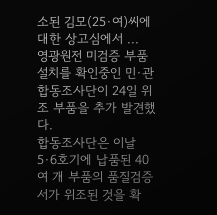소된 김모(25·여)씨에 대한 상고심에서 ...
영광원전 미검증 부품 설치를 확인중인 민·관합동조사단이 24일 위조 부품을 추가 발견했다.
합동조사단은 이날 5·6호기에 납품된 40여 개 부품의 품질검증서가 위조된 것을 확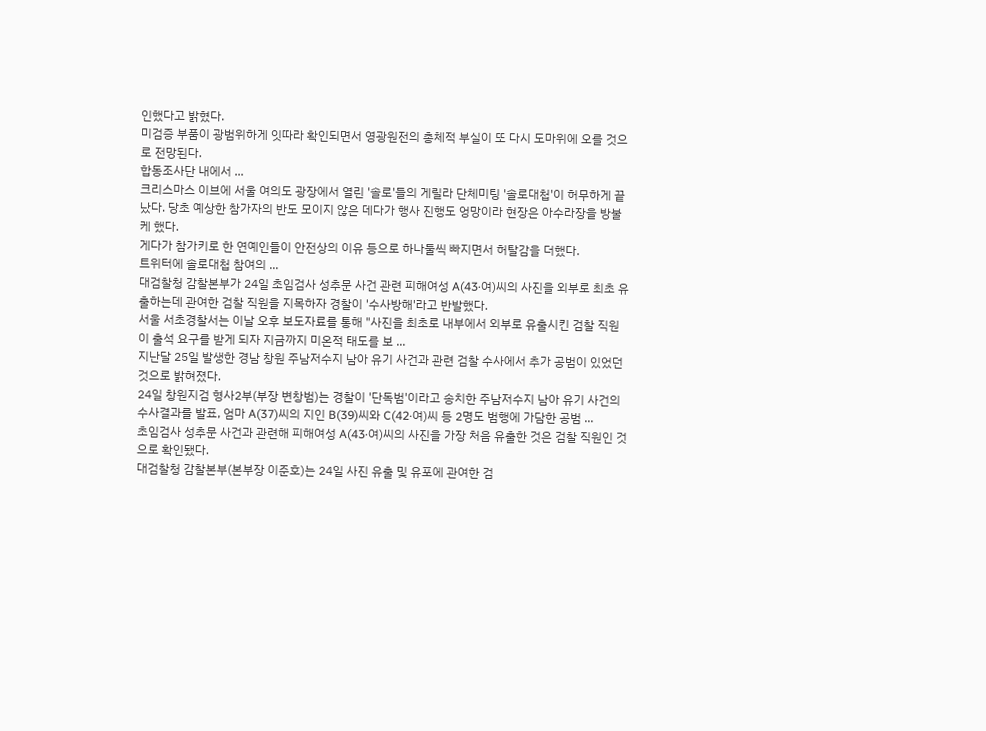인했다고 밝혔다.
미검증 부품이 광범위하게 잇따라 확인되면서 영광원전의 총체적 부실이 또 다시 도마위에 오를 것으로 전망된다.
합동조사단 내에서 ...
크리스마스 이브에 서울 여의도 광장에서 열린 '솔로'들의 게릴라 단체미팅 '솔로대첩'이 허무하게 끝났다. 당초 예상한 참가자의 반도 모이지 않은 데다가 행사 진행도 엉망이라 현장은 아수라장을 방불케 했다.
게다가 참가키로 한 연예인들이 안전상의 이유 등으로 하나둘씩 빠지면서 허탈감을 더했다.
트위터에 솔로대첩 참여의 ...
대검찰청 감찰본부가 24일 초임검사 성추문 사건 관련 피해여성 A(43·여)씨의 사진을 외부로 최초 유출하는데 관여한 검찰 직원을 지목하자 경찰이 '수사방해'라고 반발했다.
서울 서초경찰서는 이날 오후 보도자료를 통해 "사진을 최초로 내부에서 외부로 유출시킨 검찰 직원이 출석 요구를 받게 되자 지금까지 미온적 태도를 보 ...
지난달 25일 발생한 경남 창원 주남저수지 남아 유기 사건과 관련 검찰 수사에서 추가 공범이 있었던 것으로 밝혀졌다.
24일 창원지검 형사2부(부장 변창범)는 경찰이 '단독범'이라고 송치한 주남저수지 남아 유기 사건의 수사결과를 발표, 엄마 A(37)씨의 지인 B(39)씨와 C(42·여)씨 등 2명도 범행에 가담한 공범 ...
초임검사 성추문 사건과 관련해 피해여성 A(43·여)씨의 사진을 가장 처음 유출한 것은 검찰 직원인 것으로 확인됐다.
대검찰청 감찰본부(본부장 이준호)는 24일 사진 유출 및 유포에 관여한 검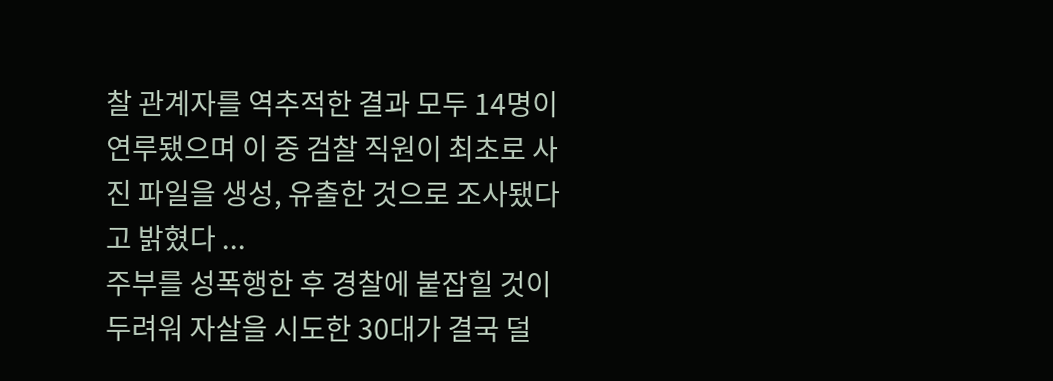찰 관계자를 역추적한 결과 모두 14명이 연루됐으며 이 중 검찰 직원이 최초로 사진 파일을 생성, 유출한 것으로 조사됐다고 밝혔다 ...
주부를 성폭행한 후 경찰에 붙잡힐 것이 두려워 자살을 시도한 30대가 결국 덜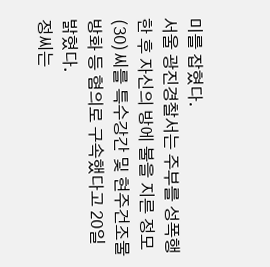미를 잡혔다.
서울 광진경찰서는 주부를 성폭행한 후 자신의 방에 불을 지른 정모(30)씨를 특수강간 및 현주건조물방화 등 혐의로 구속했다고 20일 밝혔다.
정씨는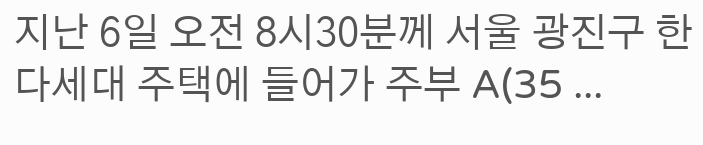지난 6일 오전 8시30분께 서울 광진구 한 다세대 주택에 들어가 주부 A(35 ...